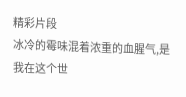精彩片段
冰冷的霉味混着浓重的血腥气,是我在这个世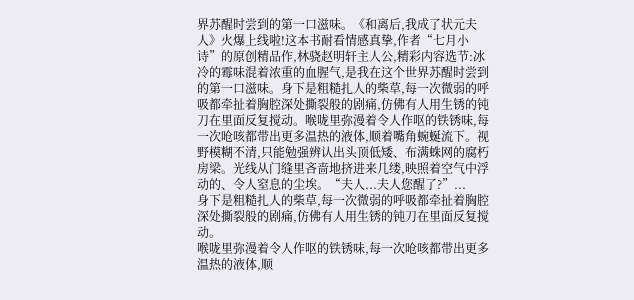界苏醒时尝到的第一口滋味。《和离后,我成了状元夫人》火爆上线啦!这本书耐看情感真挚,作者“七月小诗”的原创精品作,林骁赵明轩主人公,精彩内容选节:冰冷的霉味混着浓重的血腥气,是我在这个世界苏醒时尝到的第一口滋味。身下是粗糙扎人的柴草,每一次微弱的呼吸都牵扯着胸腔深处撕裂般的剧痛,仿佛有人用生锈的钝刀在里面反复搅动。喉咙里弥漫着令人作呕的铁锈味,每一次呛咳都带出更多温热的液体,顺着嘴角蜿蜒流下。视野模糊不清,只能勉强辨认出头顶低矮、布满蛛网的腐朽房梁。光线从门缝里吝啬地挤进来几缕,映照着空气中浮动的、令人窒息的尘埃。“夫人...夫人您醒了?”...
身下是粗糙扎人的柴草,每一次微弱的呼吸都牵扯着胸腔深处撕裂般的剧痛,仿佛有人用生锈的钝刀在里面反复搅动。
喉咙里弥漫着令人作呕的铁锈味,每一次呛咳都带出更多温热的液体,顺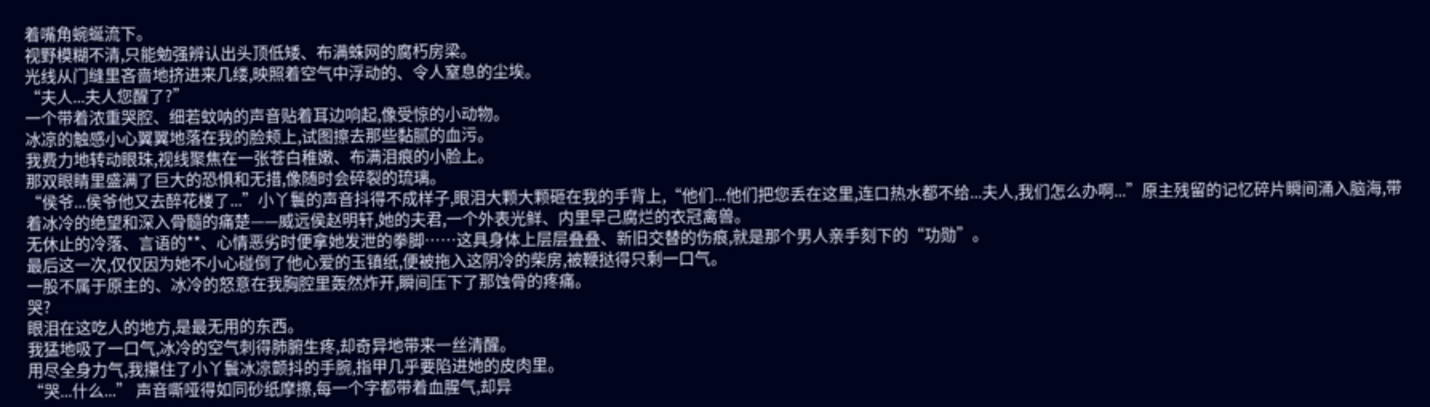着嘴角蜿蜒流下。
视野模糊不清,只能勉强辨认出头顶低矮、布满蛛网的腐朽房梁。
光线从门缝里吝啬地挤进来几缕,映照着空气中浮动的、令人窒息的尘埃。
“夫人...夫人您醒了?”
一个带着浓重哭腔、细若蚊呐的声音贴着耳边响起,像受惊的小动物。
冰凉的触感小心翼翼地落在我的脸颊上,试图擦去那些黏腻的血污。
我费力地转动眼珠,视线聚焦在一张苍白稚嫩、布满泪痕的小脸上。
那双眼睛里盛满了巨大的恐惧和无措,像随时会碎裂的琉璃。
“侯爷...侯爷他又去醉花楼了...”小丫鬟的声音抖得不成样子,眼泪大颗大颗砸在我的手背上,“他们...他们把您丢在这里,连口热水都不给...夫人,我们怎么办啊...”原主残留的记忆碎片瞬间涌入脑海,带着冰冷的绝望和深入骨髓的痛楚——威远侯赵明轩,她的夫君,一个外表光鲜、内里早己腐烂的衣冠禽兽。
无休止的冷落、言语的**、心情恶劣时便拿她发泄的拳脚……这具身体上层层叠叠、新旧交替的伤痕,就是那个男人亲手刻下的“功勋”。
最后这一次,仅仅因为她不小心碰倒了他心爱的玉镇纸,便被拖入这阴冷的柴房,被鞭挞得只剩一口气。
一股不属于原主的、冰冷的怒意在我胸腔里轰然炸开,瞬间压下了那蚀骨的疼痛。
哭?
眼泪在这吃人的地方,是最无用的东西。
我猛地吸了一口气,冰冷的空气刺得肺腑生疼,却奇异地带来一丝清醒。
用尽全身力气,我攥住了小丫鬟冰凉颤抖的手腕,指甲几乎要陷进她的皮肉里。
“哭...什么...” 声音嘶哑得如同砂纸摩擦,每一个字都带着血腥气,却异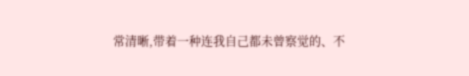常清晰,带着一种连我自己都未曾察觉的、不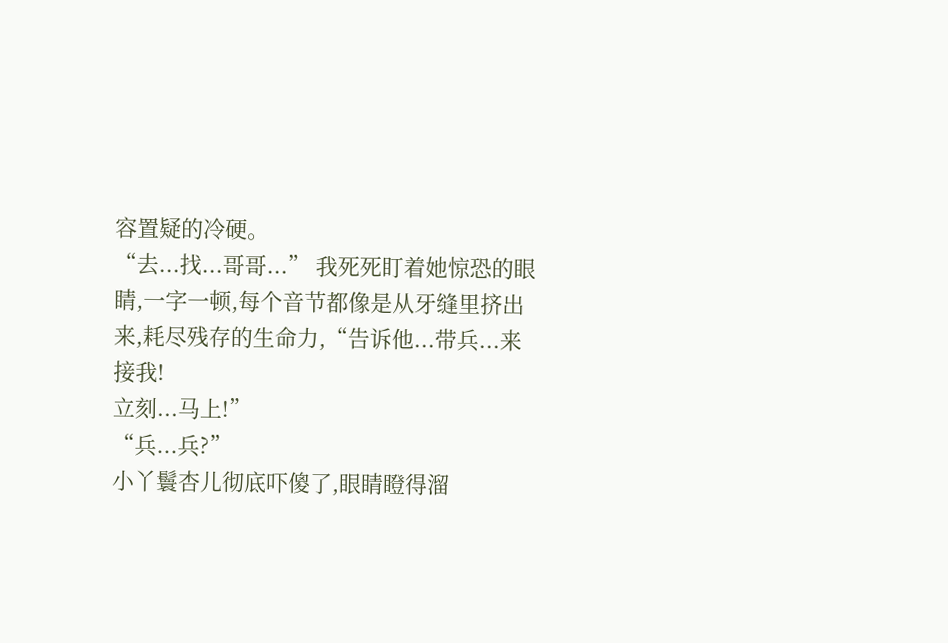容置疑的冷硬。
“去...找...哥哥...” 我死死盯着她惊恐的眼睛,一字一顿,每个音节都像是从牙缝里挤出来,耗尽残存的生命力,“告诉他...带兵...来接我!
立刻...马上!”
“兵...兵?”
小丫鬟杏儿彻底吓傻了,眼睛瞪得溜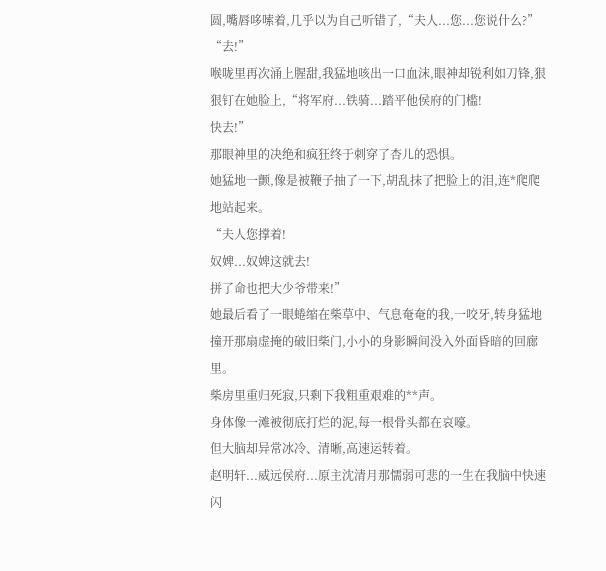圆,嘴唇哆嗦着,几乎以为自己听错了,“夫人...您...您说什么?”
“去!”
喉咙里再次涌上腥甜,我猛地咳出一口血沫,眼神却锐利如刀锋,狠狠钉在她脸上,“将军府...铁骑...踏平他侯府的门槛!
快去!”
那眼神里的决绝和疯狂终于刺穿了杏儿的恐惧。
她猛地一颤,像是被鞭子抽了一下,胡乱抹了把脸上的泪,连*爬爬地站起来。
“夫人您撑着!
奴婢...奴婢这就去!
拼了命也把大少爷带来!”
她最后看了一眼蜷缩在柴草中、气息奄奄的我,一咬牙,转身猛地撞开那扇虚掩的破旧柴门,小小的身影瞬间没入外面昏暗的回廊里。
柴房里重归死寂,只剩下我粗重艰难的**声。
身体像一滩被彻底打烂的泥,每一根骨头都在哀嚎。
但大脑却异常冰冷、清晰,高速运转着。
赵明轩...威远侯府...原主沈清月那懦弱可悲的一生在我脑中快速闪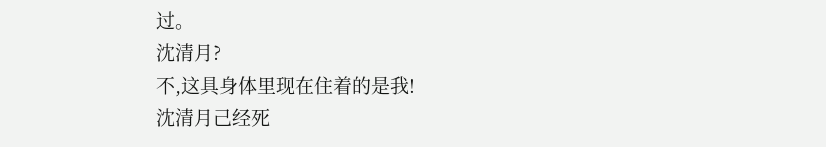过。
沈清月?
不,这具身体里现在住着的是我!
沈清月己经死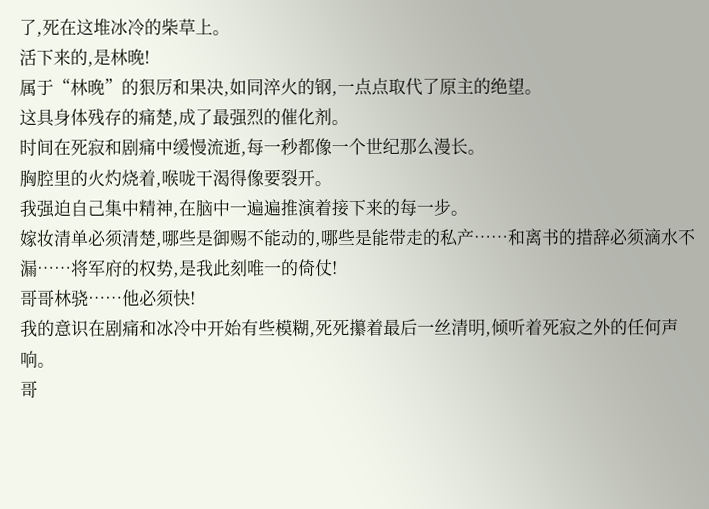了,死在这堆冰冷的柴草上。
活下来的,是林晚!
属于“林晚”的狠厉和果决,如同淬火的钢,一点点取代了原主的绝望。
这具身体残存的痛楚,成了最强烈的催化剂。
时间在死寂和剧痛中缓慢流逝,每一秒都像一个世纪那么漫长。
胸腔里的火灼烧着,喉咙干渴得像要裂开。
我强迫自己集中精神,在脑中一遍遍推演着接下来的每一步。
嫁妆清单必须清楚,哪些是御赐不能动的,哪些是能带走的私产……和离书的措辞必须滴水不漏……将军府的权势,是我此刻唯一的倚仗!
哥哥林骁……他必须快!
我的意识在剧痛和冰冷中开始有些模糊,死死攥着最后一丝清明,倾听着死寂之外的任何声响。
哥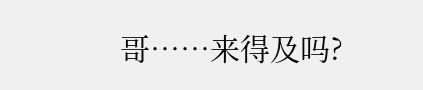哥……来得及吗?